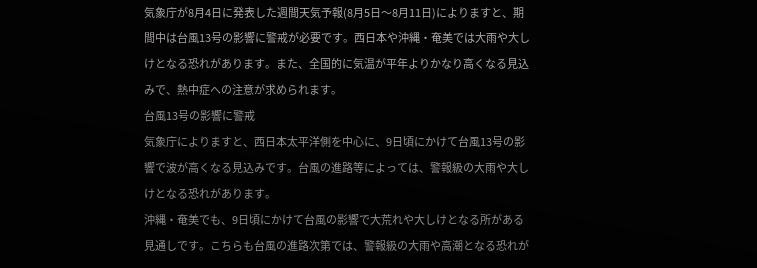気象庁が8月4日に発表した週間天気予報(8月5日〜8月11日)によりますと、期間中は台風13号の影響に警戒が必要です。西日本や沖縄・奄美では大雨や大しけとなる恐れがあります。また、全国的に気温が平年よりかなり高くなる見込みで、熱中症への注意が求められます。
台風13号の影響に警戒
気象庁によりますと、西日本太平洋側を中心に、9日頃にかけて台風13号の影響で波が高くなる見込みです。台風の進路等によっては、警報級の大雨や大しけとなる恐れがあります。
沖縄・奄美でも、9日頃にかけて台風の影響で大荒れや大しけとなる所がある見通しです。こちらも台風の進路次第では、警報級の大雨や高潮となる恐れが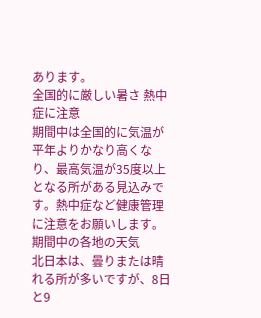あります。
全国的に厳しい暑さ 熱中症に注意
期間中は全国的に気温が平年よりかなり高くなり、最高気温が35度以上となる所がある見込みです。熱中症など健康管理に注意をお願いします。
期間中の各地の天気
北日本は、曇りまたは晴れる所が多いですが、8日と9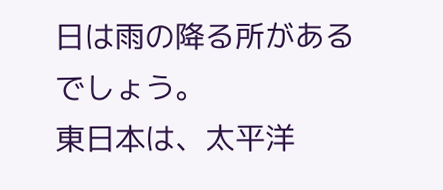日は雨の降る所があるでしょう。
東日本は、太平洋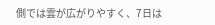側では雲が広がりやすく、7日は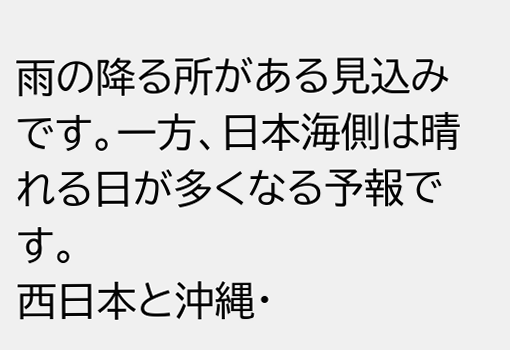雨の降る所がある見込みです。一方、日本海側は晴れる日が多くなる予報です。
西日本と沖縄・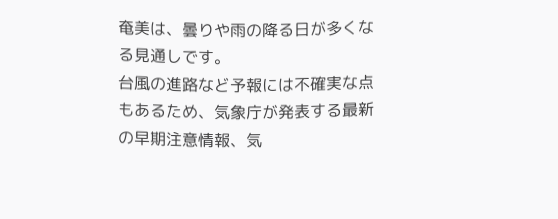奄美は、曇りや雨の降る日が多くなる見通しです。
台風の進路など予報には不確実な点もあるため、気象庁が発表する最新の早期注意情報、気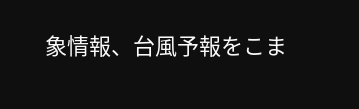象情報、台風予報をこま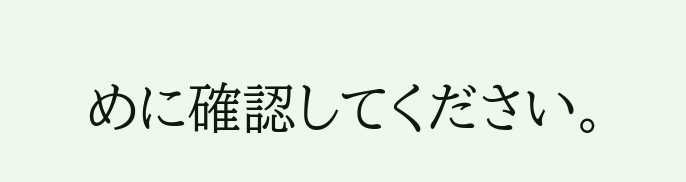めに確認してください。